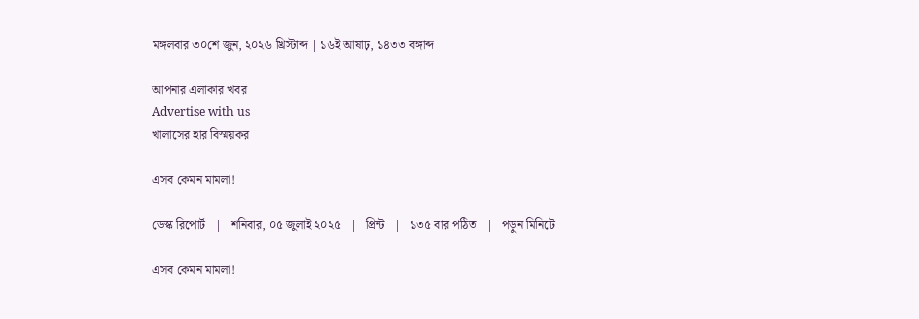মঙ্গলবার ৩০শে জুন, ২০২৬ খ্রিস্টাব্দ | ১৬ই আষাঢ়, ১৪৩৩ বঙ্গাব্দ

আপনার এলাকার খবর
Advertise with us
খালাসের হার বিস্ময়কর

এসব কেমন মামলা!

ডেস্ক রিপোর্ট   |   শনিবার, ০৫ জুলাই ২০২৫   |   প্রিন্ট   |   ১৩৫ বার পঠিত   |   পড়ুন মিনিটে

এসব কেমন মামলা!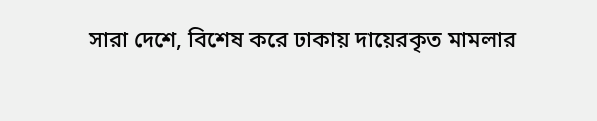সারা দেশে, বিশেষ করে ঢাকায় দায়েরকৃত মামলার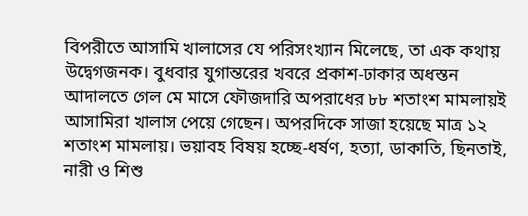বিপরীতে আসামি খালাসের যে পরিসংখ্যান মিলেছে, তা এক কথায় উদ্বেগজনক। বুধবার যুগান্তরের খবরে প্রকাশ-ঢাকার অধস্তন আদালতে গেল মে মাসে ফৌজদারি অপরাধের ৮৮ শতাংশ মামলায়ই আসামিরা খালাস পেয়ে গেছেন। অপরদিকে সাজা হয়েছে মাত্র ১২ শতাংশ মামলায়। ভয়াবহ বিষয় হচ্ছে-ধর্ষণ, হত্যা, ডাকাতি, ছিনতাই, নারী ও শিশু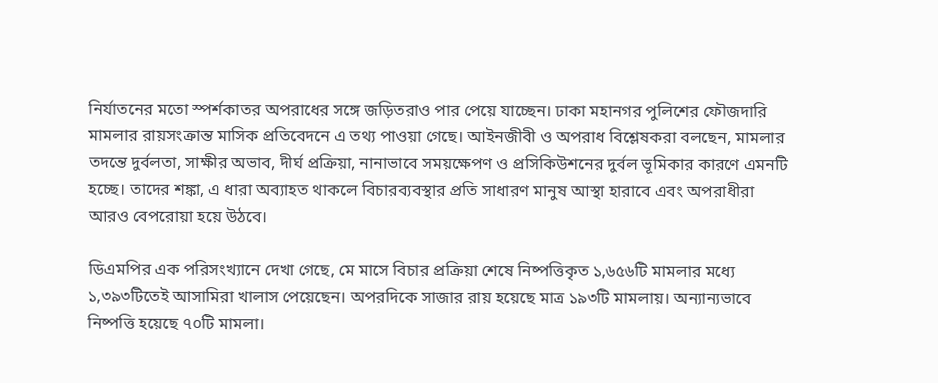নির্যাতনের মতো স্পর্শকাতর অপরাধের সঙ্গে জড়িতরাও পার পেয়ে যাচ্ছেন। ঢাকা মহানগর পুলিশের ফৌজদারি মামলার রায়সংক্রান্ত মাসিক প্রতিবেদনে এ তথ্য পাওয়া গেছে। আইনজীবী ও অপরাধ বিশ্লেষকরা বলছেন, মামলার তদন্তে দুর্বলতা, সাক্ষীর অভাব, দীর্ঘ প্রক্রিয়া, নানাভাবে সময়ক্ষেপণ ও প্রসিকিউশনের দুর্বল ভূমিকার কারণে এমনটি হচ্ছে। তাদের শঙ্কা, এ ধারা অব্যাহত থাকলে বিচারব্যবস্থার প্রতি সাধারণ মানুষ আস্থা হারাবে এবং অপরাধীরা আরও বেপরোয়া হয়ে উঠবে।

ডিএমপির এক পরিসংখ্যানে দেখা গেছে, মে মাসে বিচার প্রক্রিয়া শেষে নিষ্পত্তিকৃত ১,৬৫৬টি মামলার মধ্যে ১,৩৯৩টিতেই আসামিরা খালাস পেয়েছেন। অপরদিকে সাজার রায় হয়েছে মাত্র ১৯৩টি মামলায়। অন্যান্যভাবে নিষ্পত্তি হয়েছে ৭০টি মামলা।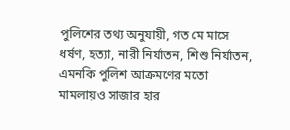পুলিশের তথ্য অনুযায়ী, গত মে মাসে ধর্ষণ, হত্যা, নারী নির্যাতন, শিশু নির্যাতন, এমনকি পুলিশ আক্রমণের মতো মামলায়ও সাজার হার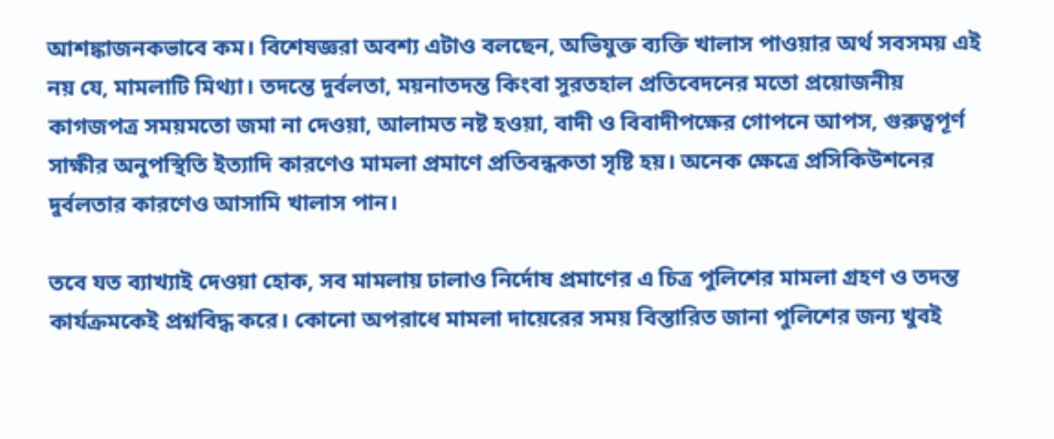আশঙ্কাজনকভাবে কম। বিশেষজ্ঞরা অবশ্য এটাও বলছেন, অভিযুক্ত ব্যক্তি খালাস পাওয়ার অর্থ সবসময় এই নয় যে, মামলাটি মিথ্যা। তদন্তে দুর্বলতা, ময়নাতদন্ত কিংবা সুরতহাল প্রতিবেদনের মতো প্রয়োজনীয় কাগজপত্র সময়মতো জমা না দেওয়া, আলামত নষ্ট হওয়া, বাদী ও বিবাদীপক্ষের গোপনে আপস, গুরুত্বপূর্ণ সাক্ষীর অনুপস্থিতি ইত্যাদি কারণেও মামলা প্রমাণে প্রতিবন্ধকতা সৃষ্টি হয়। অনেক ক্ষেত্রে প্রসিকিউশনের দুর্বলতার কারণেও আসামি খালাস পান।

তবে যত ব্যাখ্যাই দেওয়া হোক, সব মামলায় ঢালাও নির্দোষ প্রমাণের এ চিত্র পুলিশের মামলা গ্রহণ ও তদন্ত কার্যক্রমকেই প্রশ্নবিদ্ধ করে। কোনো অপরাধে মামলা দায়েরের সময় বিস্তারিত জানা পুলিশের জন্য খুবই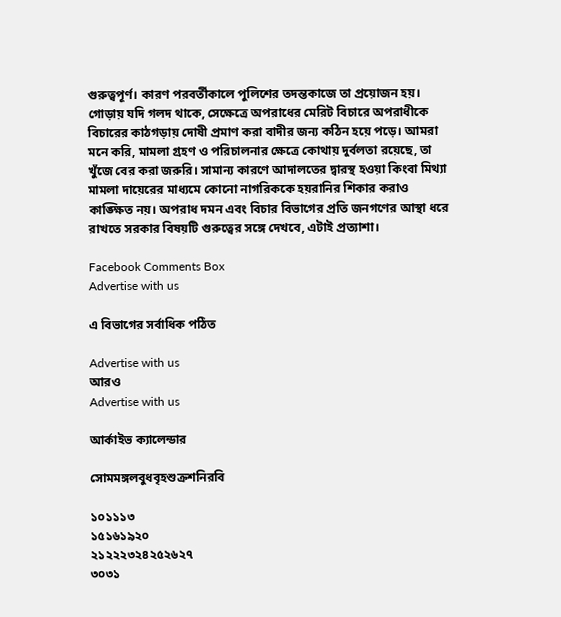গুরুত্বপূর্ণ। কারণ পরবর্তীকালে পুলিশের তদন্তকাজে তা প্রয়োজন হয়। গোড়ায় যদি গলদ থাকে, সেক্ষেত্রে অপরাধের মেরিট বিচারে অপরাধীকে বিচারের কাঠগড়ায় দোষী প্রমাণ করা বাদীর জন্য কঠিন হয়ে পড়ে। আমরা মনে করি, মামলা গ্রহণ ও পরিচালনার ক্ষেত্রে কোথায় দুর্বলতা রয়েছে, তা খুঁজে বের করা জরুরি। সামান্য কারণে আদালতের দ্বারস্থ হওয়া কিংবা মিথ্যা মামলা দায়েরের মাধ্যমে কোনো নাগরিককে হয়রানির শিকার করাও কাঙ্ক্ষিত নয়। অপরাধ দমন এবং বিচার বিভাগের প্রতি জনগণের আস্থা ধরে রাখতে সরকার বিষয়টি গুরুত্বের সঙ্গে দেখবে, এটাই প্রত্যাশা।

Facebook Comments Box
Advertise with us

এ বিভাগের সর্বাধিক পঠিত

Advertise with us
আরও
Advertise with us

আর্কাইভ ক্যালেন্ডার

সোমমঙ্গলবুধবৃহশুক্রশনিরবি

১০১১১৩
১৫১৬১৯২০
২১২২২৩২৪২৫২৬২৭
৩০৩১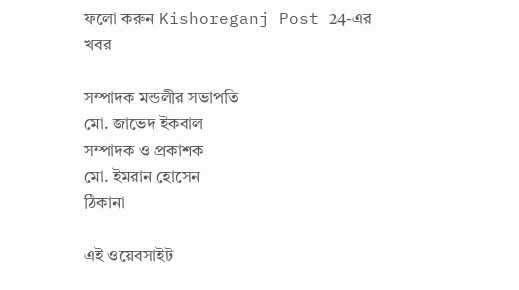ফলো করুন Kishoreganj Post 24-এর খবর

সম্পাদক মন্ডলীর সভাপতি
মো. জাভেদ ইকবাল
সম্পাদক ও প্রকাশক
মো. ইমরান হোসেন
ঠিকানা

এই ওয়েবসাইট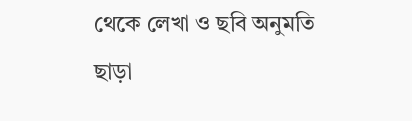থেকে লেখা ও ছবি অনুমতি ছাড়া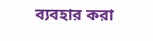ব্যবহার করা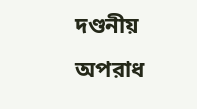দণ্ডনীয় অপরাধ